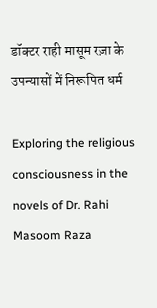डॉक्टर राही मासूम रज़ा के उपन्यासों में निरूपित धर्म

Exploring the religious consciousness in the novels of Dr. Rahi Masoom Raza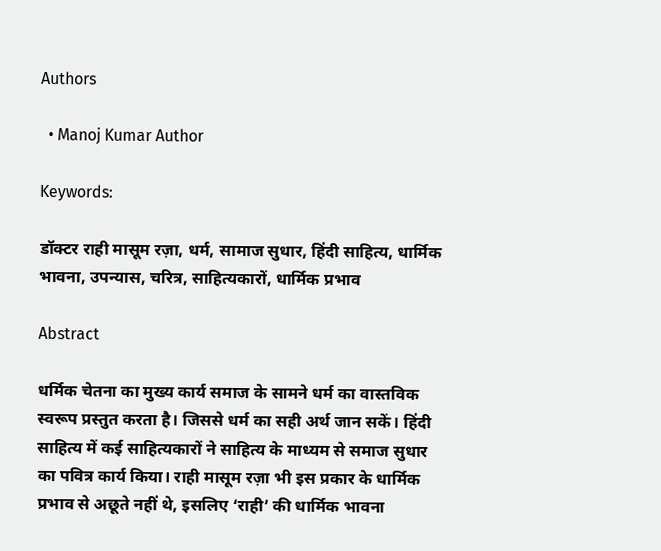Authors

  • Manoj Kumar Author

Keywords:

डॉक्टर राही मासूम रज़ा, धर्म, सामाज सुधार, हिंदी साहित्य, धार्मिक भावना, उपन्यास, चरित्र, साहित्यकारों, धार्मिक प्रभाव

Abstract

धर्मिक चेतना का मुख्य कार्य समाज के सामने धर्म का वास्तविक स्वरूप प्रस्तुत करता है। जिससे धर्म का सही अर्थ जान सकें। हिंदी साहित्य में कई साहित्यकारों ने साहित्य के माध्यम से समाज सुधार का पवित्र कार्य किया। राही मासूम रज़ा भी इस प्रकार के धार्मिक प्रभाव से अछूते नहीं थे, इसलिए ‘राही’ की धार्मिक भावना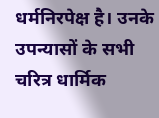धर्मनिरपेक्ष है। उनके उपन्यासों के सभी चरित्र धार्मिक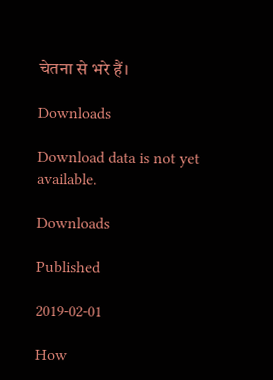चेतना से भरे हैं।

Downloads

Download data is not yet available.

Downloads

Published

2019-02-01

How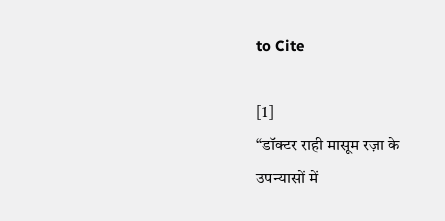to Cite

[1]
“डॉक्टर राही मासूम रज़ा के उपन्यासों में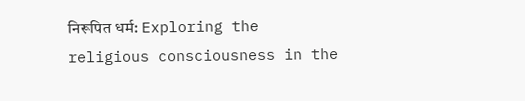निरूपित धर्म: Exploring the religious consciousness in the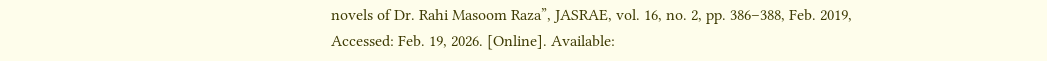novels of Dr. Rahi Masoom Raza”, JASRAE, vol. 16, no. 2, pp. 386–388, Feb. 2019, Accessed: Feb. 19, 2026. [Online]. Available: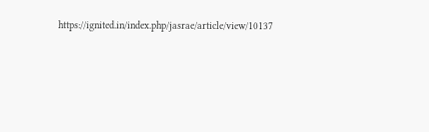https://ignited.in/index.php/jasrae/article/view/10137